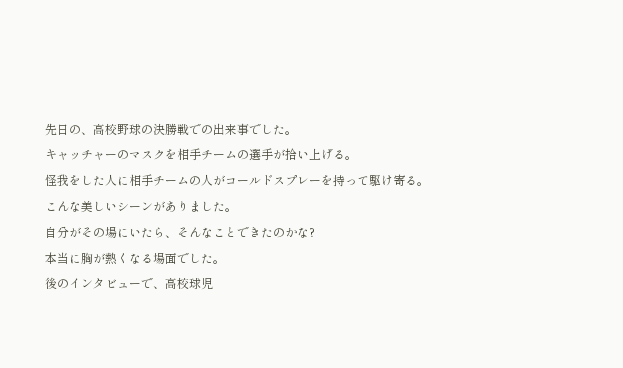先日の、高校野球の決勝戦での出来事でした。
キャッチャーのマスクを相手チームの選手が拾い上げる。
怪我をした人に相手チームの人がコールドスプレーを持って駆け寄る。
こんな美しいシーンがありました。
自分がその場にいたら、そんなことできたのかな?
本当に胸が熱くなる場面でした。
後のインタビューで、高校球児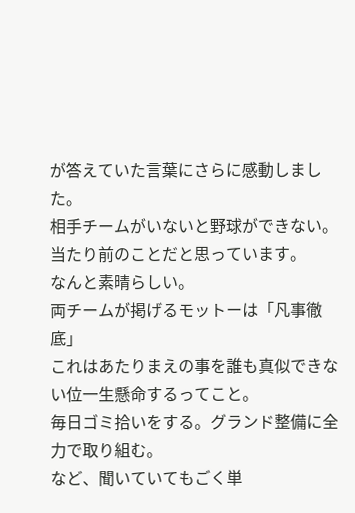が答えていた言葉にさらに感動しました。
相手チームがいないと野球ができない。当たり前のことだと思っています。
なんと素晴らしい。
両チームが掲げるモットーは「凡事徹底」
これはあたりまえの事を誰も真似できない位一生懸命するってこと。
毎日ゴミ拾いをする。グランド整備に全力で取り組む。
など、聞いていてもごく単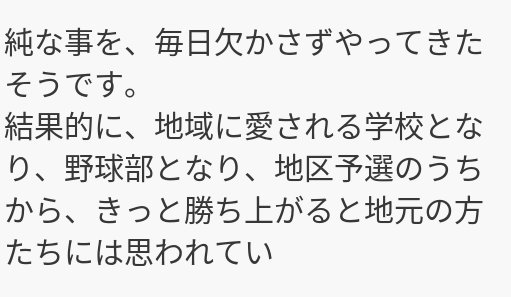純な事を、毎日欠かさずやってきたそうです。
結果的に、地域に愛される学校となり、野球部となり、地区予選のうちから、きっと勝ち上がると地元の方たちには思われてい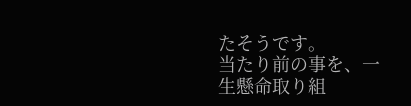たそうです。
当たり前の事を、一生懸命取り組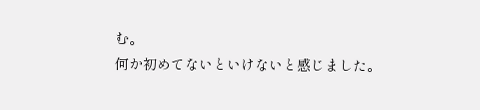む。
何か初めてないといけないと感じました。